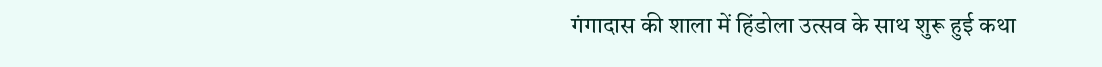गंगादास की शाला में हिंडोला उत्सव के साथ शुरू हुई कथा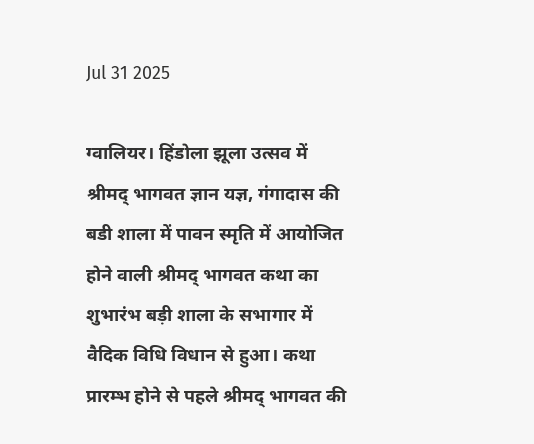Jul 31 2025

ग्वालियर। हिंडोला झूला उत्सव में श्रीमद् भागवत ज्ञान यज्ञ, गंगादास की बडी शाला में पावन स्मृति में आयोजित होने वाली श्रीमद् भागवत कथा का शुभारंभ बड़ी शाला के सभागार में वैदिक विधि विधान से हुआ। कथा प्रारम्भ होने से पहले श्रीमद् भागवत की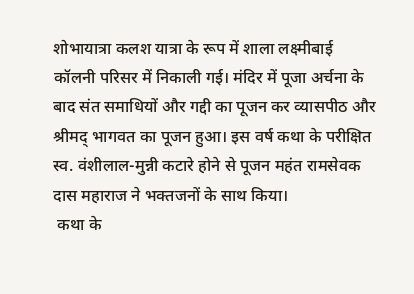शोभायात्रा कलश यात्रा के रूप में शाला लक्ष्मीबाई कॉलनी परिसर में निकाली गई। मंदिर में पूजा अर्चना के बाद संत समाधियों और गद्दी का पूजन कर व्यासपीठ और श्रीमद् भागवत का पूजन हुआ। इस वर्ष कथा के परीक्षित स्व. वंशीलाल-मुन्नी कटारे होने से पूजन महंत रामसेवक दास महाराज ने भक्तजनों के साथ किया।
 कथा के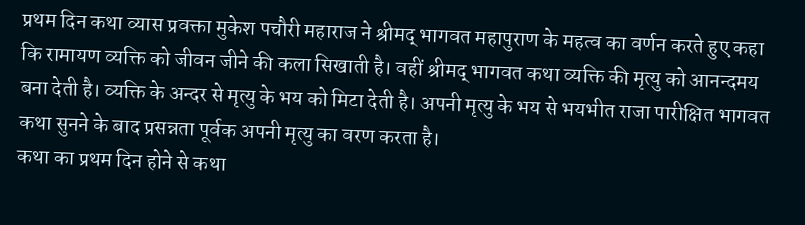प्रथम दिन कथा व्यास प्रवक्ता मुकेश पचौरी महाराज ने श्रीमद् भागवत महापुराण के महत्व का वर्णन करते हुए कहा कि रामायण व्यक्ति को जीवन जीने की कला सिखाती है। वहीं श्रीमद् भागवत कथा व्यक्ति की मृत्यु को आनन्दमय बना देती है। व्यक्ति के अन्दर से मृत्यु के भय को मिटा देती है। अपनी मृत्यु के भय से भयभीत राजा पारीक्षित भागवत कथा सुनने के बाद प्रसन्नता पूर्वक अपनी मृत्यु का वरण करता है।
कथा का प्रथम दिन होने से कथा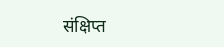संक्षिप्त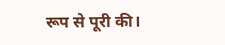रूप से पूरी की।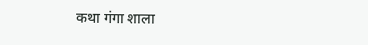कथा गंगा शाला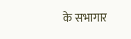के सभागार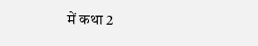में कथा 2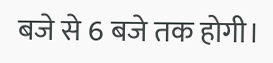बजे से 6 बजे तक होगी।